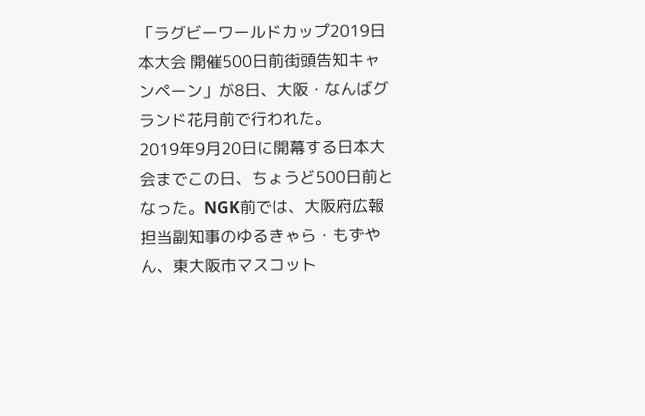「ラグビーワールドカップ2019日本大会 開催500日前街頭告知キャンペーン」が8日、大阪・なんばグランド花月前で行われた。
2019年9月20日に開幕する日本大会までこの日、ちょうど500日前となった。NGK前では、大阪府広報担当副知事のゆるきゃら・もずやん、東大阪市マスコット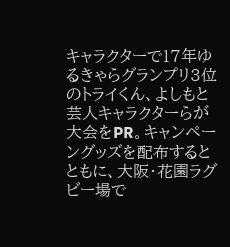キャラクターで17年ゆるきゃらグランプリ3位のトライくん、よしもと芸人キャラクターらが大会をPR。キャンペーングッズを配布するとともに、大阪・花園ラグビー場で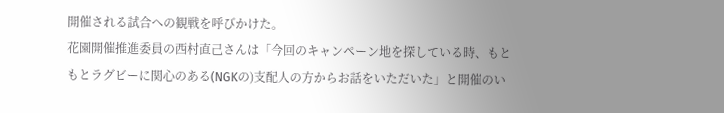開催される試合への観戦を呼びかけた。
花園開催推進委員の西村直己さんは「今回のキャンペーン地を探している時、もともとラグビーに関心のある(NGKの)支配人の方からお話をいただいた」と開催のい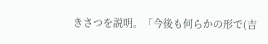きさつを説明。「今後も何らかの形で(吉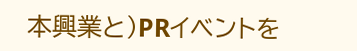本興業と)PRイベントを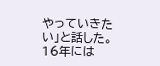やっていきたい」と話した。16年には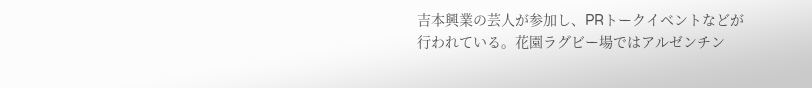吉本興業の芸人が参加し、PRトークイベントなどが行われている。花園ラグビー場ではアルゼンチン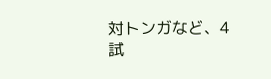対トンガなど、4試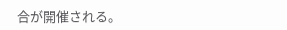合が開催される。